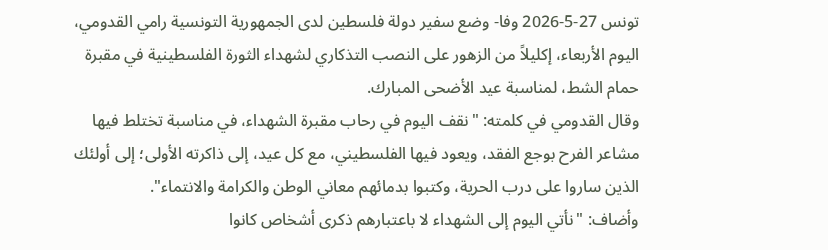تونس 27-5-2026 وفا- وضع سفير دولة فلسطين لدى الجمهورية التونسية رامي القدومي، اليوم الأربعاء، إكليلاً من الزهور على النصب التذكاري لشهداء الثورة الفلسطينية في مقبرة حمام الشط، لمناسبة عيد الأضحى المبارك.
وقال القدومي في كلمته: "نقف اليوم في رحاب مقبرة الشهداء، في مناسبة تختلط فيها مشاعر الفرح بوجع الفقد، ويعود فيها الفلسطيني، مع كل عيد، إلى ذاكرته الأولى؛ إلى أولئك الذين ساروا على درب الحرية، وكتبوا بدمائهم معاني الوطن والكرامة والانتماء".
وأضاف: "نأتي اليوم إلى الشهداء لا باعتبارهم ذكرى أشخاص كانوا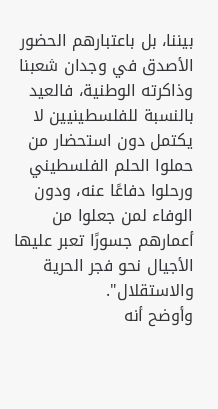بيننا، بل باعتبارهم الحضور الأصدق في وجدان شعبنا وذاكرته الوطنية، فالعيد بالنسبة للفلسطينيين لا يكتمل دون استحضار من حملوا الحلم الفلسطيني ورحلوا دفاعًا عنه، ودون الوفاء لمن جعلوا من أعمارهم جسورًا تعبر عليها الأجيال نحو فجر الحرية والاستقلال".
وأوضح أنه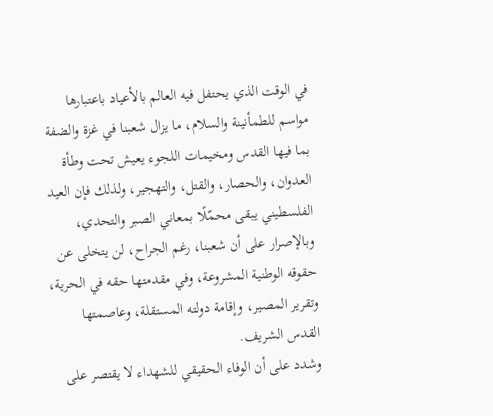في الوقت الذي يحتفل فيه العالم بالأعياد باعتبارها مواسم للطمأنينة والسلام، ما يزال شعبنا في غزة والضفة بما فيها القدس ومخيمات اللجوء يعيش تحت وطأة العدوان، والحصار، والقتل، والتهجير، ولذلك فإن العيد الفلسطيني يبقى محمّلًا بمعاني الصبر والتحدي، وبالإصرار على أن شعبنا، رغم الجراح، لن يتخلى عن حقوقه الوطنية المشروعة، وفي مقدمتها حقه في الحرية، وتقرير المصير، وإقامة دولته المستقلة، وعاصمتها القدس الشريف.
وشدد على أن الوفاء الحقيقي للشهداء لا يقتصر على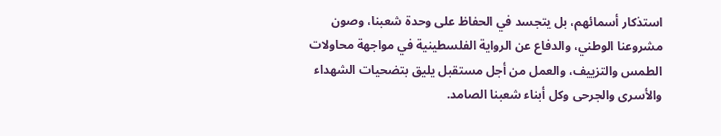استذكار أسمائهم، بل يتجسد في الحفاظ على وحدة شعبنا، وصون مشروعنا الوطني، والدفاع عن الرواية الفلسطينية في مواجهة محاولات الطمس والتزييف، والعمل من أجل مستقبل يليق بتضحيات الشهداء والأسرى والجرحى وكل أبناء شعبنا الصامد.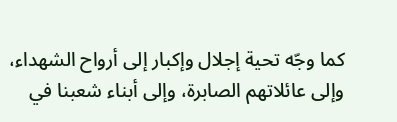كما وجّه تحية إجلال وإكبار إلى أرواح الشهداء، وإلى عائلاتهم الصابرة، وإلى أبناء شعبنا في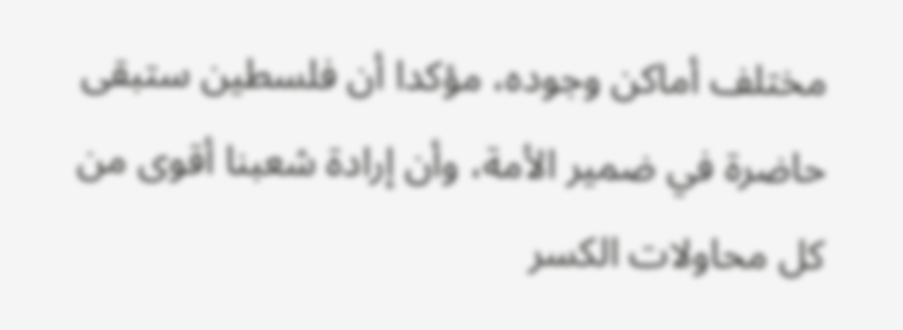مختلف أماكن وجوده، مؤكدا أن فلسطين ستبقى حاضرة في ضمير الأمة، وأن إرادة شعبنا أقوى من كل محاولات الكسر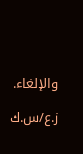والإلغاء.

ز.ع/س.ك